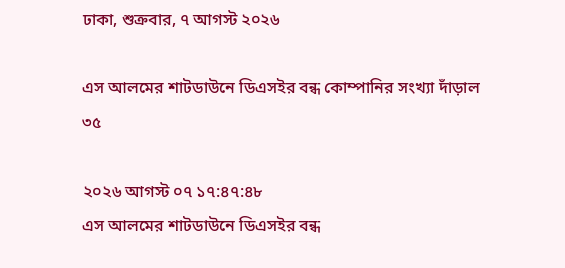ঢাকা, শুক্রবার, ৭ আগস্ট ২০২৬

এস আলমের শাটডাউনে ডিএসইর বন্ধ কোম্পানির সংখ্যা দাঁড়াল ৩৫

২০২৬ আগস্ট ০৭ ১৭:৪৭:৪৮
এস আলমের শাটডাউনে ডিএসইর বন্ধ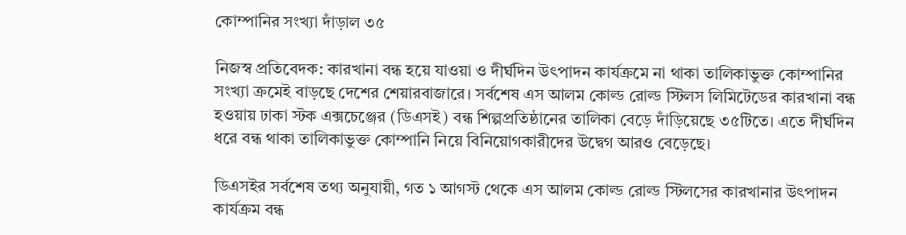কোম্পানির সংখ্যা দাঁড়াল ৩৫

নিজস্ব প্রতিবেদক: কারখানা বন্ধ হয়ে যাওয়া ও দীর্ঘদিন উৎপাদন কার্যক্রমে না থাকা তালিকাভুক্ত কোম্পানির সংখ্যা ক্রমেই বাড়ছে দেশের শেয়ারবাজারে। সর্বশেষ এস আলম কোল্ড রোল্ড স্টিলস লিমিটেডের কারখানা বন্ধ হওয়ায় ঢাকা স্টক এক্সচেঞ্জের (ডিএসই) বন্ধ শিল্পপ্রতিষ্ঠানের তালিকা বেড়ে দাঁড়িয়েছে ৩৫টিতে। এতে দীর্ঘদিন ধরে বন্ধ থাকা তালিকাভুক্ত কোম্পানি নিয়ে বিনিয়োগকারীদের উদ্বেগ আরও বেড়েছে।

ডিএসইর সর্বশেষ তথ্য অনুযায়ী, গত ১ আগস্ট থেকে এস আলম কোল্ড রোল্ড স্টিলসের কারখানার উৎপাদন কার্যক্রম বন্ধ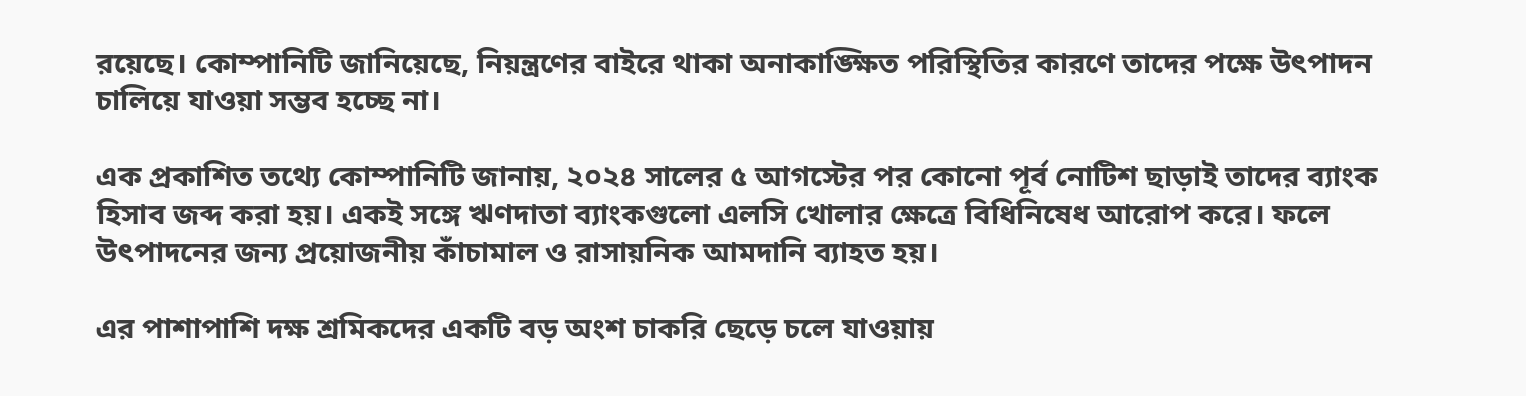রয়েছে। কোম্পানিটি জানিয়েছে, নিয়ন্ত্রণের বাইরে থাকা অনাকাঙ্ক্ষিত পরিস্থিতির কারণে তাদের পক্ষে উৎপাদন চালিয়ে যাওয়া সম্ভব হচ্ছে না।

এক প্রকাশিত তথ্যে কোম্পানিটি জানায়, ২০২৪ সালের ৫ আগস্টের পর কোনো পূর্ব নোটিশ ছাড়াই তাদের ব্যাংক হিসাব জব্দ করা হয়। একই সঙ্গে ঋণদাতা ব্যাংকগুলো এলসি খোলার ক্ষেত্রে বিধিনিষেধ আরোপ করে। ফলে উৎপাদনের জন্য প্রয়োজনীয় কাঁচামাল ও রাসায়নিক আমদানি ব্যাহত হয়।

এর পাশাপাশি দক্ষ শ্রমিকদের একটি বড় অংশ চাকরি ছেড়ে চলে যাওয়ায়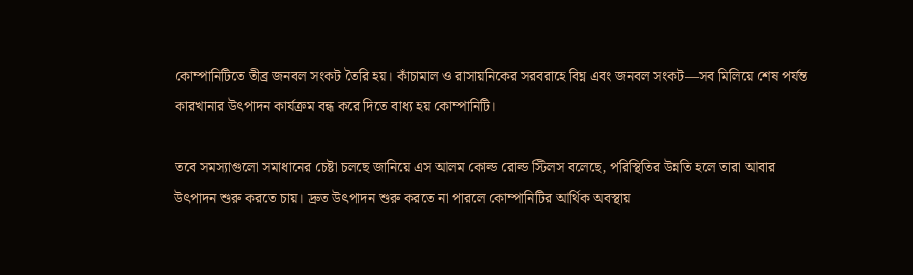কোম্পানিটিতে তীব্র জনবল সংকট তৈরি হয়। কাঁচামাল ও রাসায়নিকের সরবরাহে বিঘ্ন এবং জনবল সংকট—সব মিলিয়ে শেষ পর্যন্ত কারখানার উৎপাদন কার্যক্রম বন্ধ করে দিতে বাধ্য হয় কোম্পানিটি।

তবে সমস্যাগুলো সমাধানের চেষ্টা চলছে জানিয়ে এস আলম কোল্ড রোল্ড স্টিলস বলেছে, পরিস্থিতির উন্নতি হলে তারা আবার উৎপাদন শুরু করতে চায়। দ্রুত উৎপাদন শুরু করতে না পারলে কোম্পানিটির আর্থিক অবস্থায়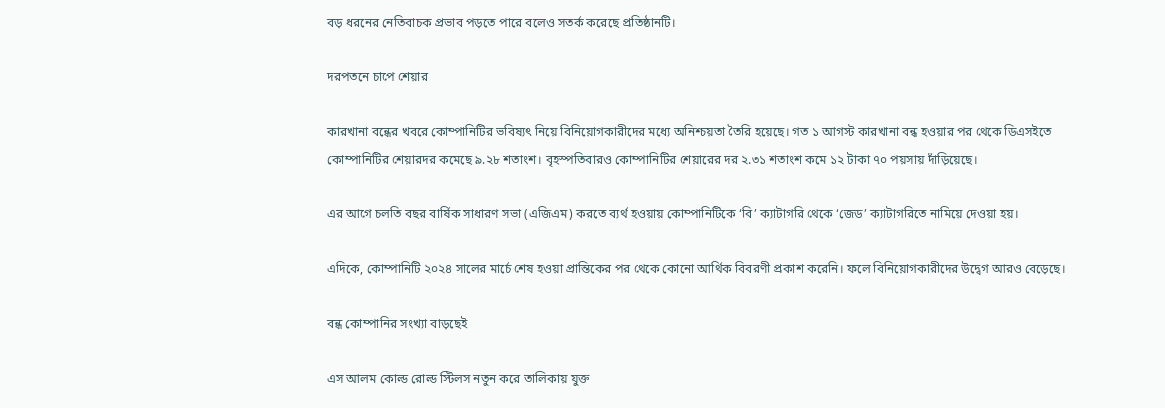বড় ধরনের নেতিবাচক প্রভাব পড়তে পারে বলেও সতর্ক করেছে প্রতিষ্ঠানটি।

দরপতনে চাপে শেয়ার

কারখানা বন্ধের খবরে কোম্পানিটির ভবিষ্যৎ নিয়ে বিনিয়োগকারীদের মধ্যে অনিশ্চয়তা তৈরি হয়েছে। গত ১ আগস্ট কারখানা বন্ধ হওয়ার পর থেকে ডিএসইতে কোম্পানিটির শেয়ারদর কমেছে ৯.২৮ শতাংশ। বৃহস্পতিবারও কোম্পানিটির শেয়ারের দর ২.৩১ শতাংশ কমে ১২ টাকা ৭০ পয়সায় দাঁড়িয়েছে।

এর আগে চলতি বছর বার্ষিক সাধারণ সভা (এজিএম) করতে ব্যর্থ হওয়ায় কোম্পানিটিকে ‘বি’ ক্যাটাগরি থেকে ‘জেড’ ক্যাটাগরিতে নামিয়ে দেওয়া হয়।

এদিকে, কোম্পানিটি ২০২৪ সালের মার্চে শেষ হওয়া প্রান্তিকের পর থেকে কোনো আর্থিক বিবরণী প্রকাশ করেনি। ফলে বিনিয়োগকারীদের উদ্বেগ আরও বেড়েছে।

বন্ধ কোম্পানির সংখ্যা বাড়ছেই

এস আলম কোল্ড রোল্ড স্টিলস নতুন করে তালিকায় যুক্ত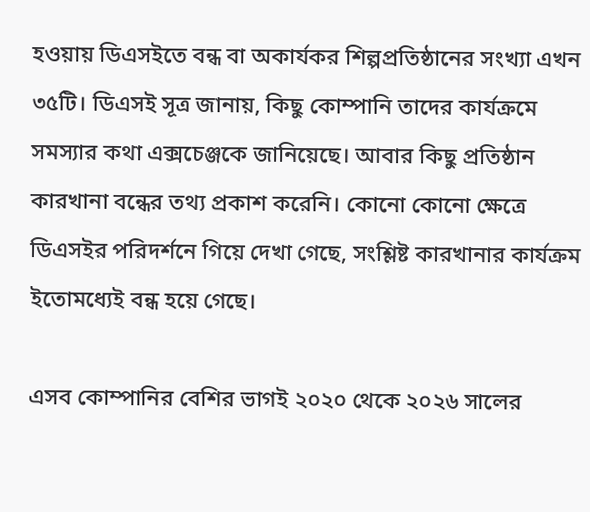হওয়ায় ডিএসইতে বন্ধ বা অকার্যকর শিল্পপ্রতিষ্ঠানের সংখ্যা এখন ৩৫টি। ডিএসই সূত্র জানায়, কিছু কোম্পানি তাদের কার্যক্রমে সমস্যার কথা এক্সচেঞ্জকে জানিয়েছে। আবার কিছু প্রতিষ্ঠান কারখানা বন্ধের তথ্য প্রকাশ করেনি। কোনো কোনো ক্ষেত্রে ডিএসইর পরিদর্শনে গিয়ে দেখা গেছে, সংশ্লিষ্ট কারখানার কার্যক্রম ইতোমধ্যেই বন্ধ হয়ে গেছে।

এসব কোম্পানির বেশির ভাগই ২০২০ থেকে ২০২৬ সালের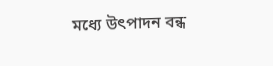মধ্যে উৎপাদন বন্ধ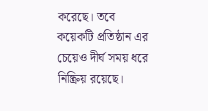করেছে। তবে কয়েকটি প্রতিষ্ঠান এর চেয়েও দীর্ঘ সময় ধরে নিষ্ক্রিয় রয়েছে।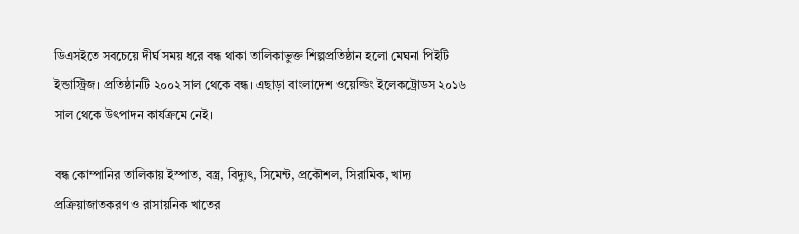ডিএসইতে সবচেয়ে দীর্ঘ সময় ধরে বন্ধ থাকা তালিকাভুক্ত শিল্পপ্রতিষ্ঠান হলো মেঘনা পিইটি ইন্ডাস্ট্রিজ। প্রতিষ্ঠানটি ২০০২ সাল থেকে বন্ধ। এছাড়া বাংলাদেশ ওয়েল্ডিং ইলেকট্রোডস ২০১৬ সাল থেকে উৎপাদন কার্যক্রমে নেই।

বন্ধ কোম্পানির তালিকায় ইস্পাত, বস্ত্র, বিদ্যুৎ, সিমেন্ট, প্রকৌশল, সিরামিক, খাদ্য প্রক্রিয়াজাতকরণ ও রাসায়নিক খাতের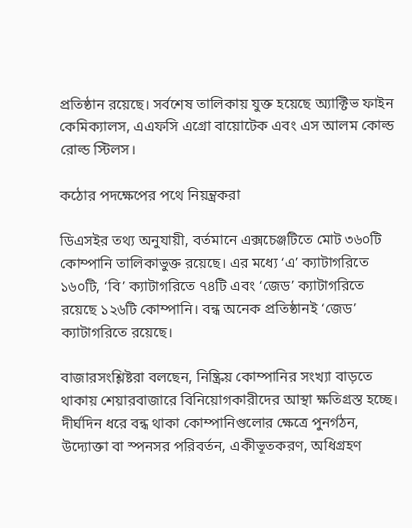প্রতিষ্ঠান রয়েছে। সর্বশেষ তালিকায় যুক্ত হয়েছে অ্যাক্টিভ ফাইন কেমিক্যালস, এএফসি এগ্রো বায়োটেক এবং এস আলম কোল্ড রোল্ড স্টিলস।

কঠোর পদক্ষেপের পথে নিয়ন্ত্রকরা

ডিএসইর তথ্য অনুযায়ী, বর্তমানে এক্সচেঞ্জটিতে মোট ৩৬০টি কোম্পানি তালিকাভুক্ত রয়েছে। এর মধ্যে ‘এ’ ক্যাটাগরিতে ১৬০টি, ‘বি’ ক্যাটাগরিতে ৭৪টি এবং ‘জেড’ ক্যাটাগরিতে রয়েছে ১২৬টি কোম্পানি। বন্ধ অনেক প্রতিষ্ঠানই ‘জেড’ ক্যাটাগরিতে রয়েছে।

বাজারসংশ্লিষ্টরা বলছেন, নিষ্ক্রিয় কোম্পানির সংখ্যা বাড়তে থাকায় শেয়ারবাজারে বিনিয়োগকারীদের আস্থা ক্ষতিগ্রস্ত হচ্ছে। দীর্ঘদিন ধরে বন্ধ থাকা কোম্পানিগুলোর ক্ষেত্রে পুনর্গঠন, উদ্যোক্তা বা স্পনসর পরিবর্তন, একীভূতকরণ, অধিগ্রহণ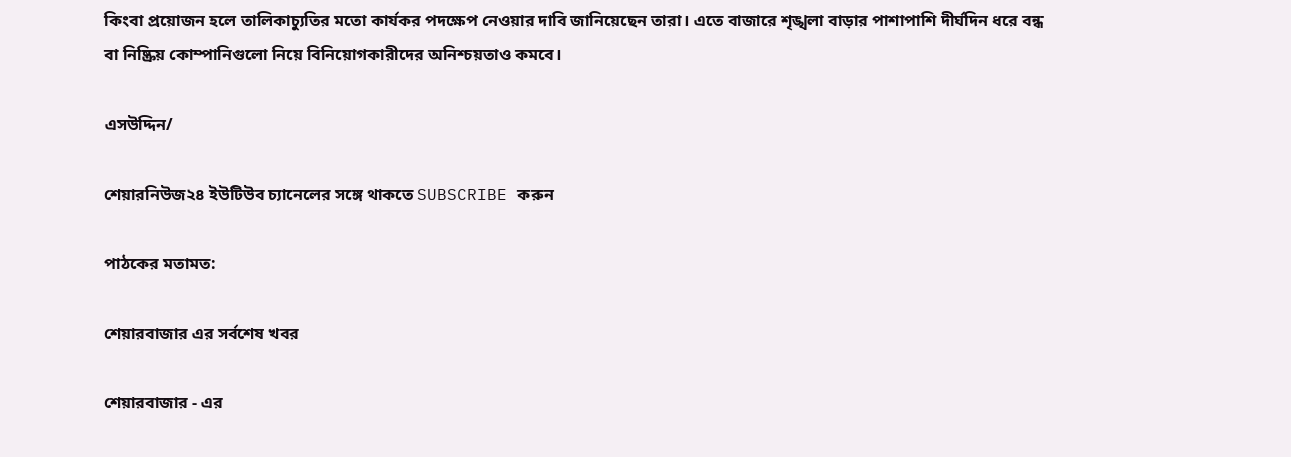কিংবা প্রয়োজন হলে তালিকাচ্যুতির মতো কার্যকর পদক্ষেপ নেওয়ার দাবি জানিয়েছেন তারা। এতে বাজারে শৃঙ্খলা বাড়ার পাশাপাশি দীর্ঘদিন ধরে বন্ধ বা নিষ্ক্রিয় কোম্পানিগুলো নিয়ে বিনিয়োগকারীদের অনিশ্চয়তাও কমবে।

এসউদ্দিন/

শেয়ারনিউজ২৪ ইউটিউব চ্যানেলের সঙ্গে থাকতে SUBSCRIBE করুন

পাঠকের মতামত:

শেয়ারবাজার এর সর্বশেষ খবর

শেয়ারবাজার - এর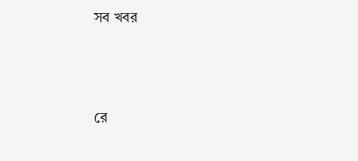সব খবর



রে